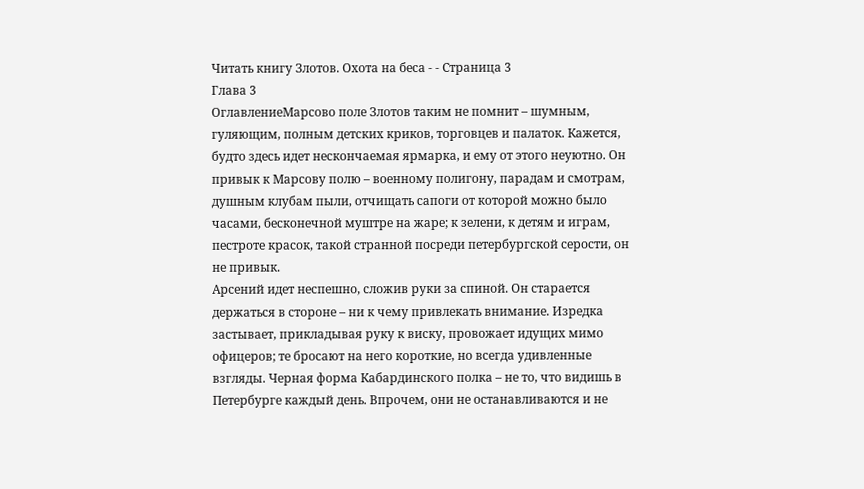Читать книгу Злотов. Охота на беса - - Страница 3
Глава 3
ОглавлениеМарсово поле Злотов таким не помнит – шумным, гуляющим, полным детских криков, торговцев и палаток. Кажется, будто здесь идет нескончаемая ярмарка, и ему от этого неуютно. Он привык к Марсову полю – военному полигону, парадам и смотрам, душным клубам пыли, отчищать сапоги от которой можно было часами, бесконечной муштре на жаре; к зелени, к детям и играм, пестроте красок, такой странной посреди петербургской серости, он не привык.
Арсений идет неспешно, сложив руки за спиной. Он старается держаться в стороне – ни к чему привлекать внимание. Изредка застывает, прикладывая руку к виску, провожает идущих мимо офицеров; те бросают на него короткие, но всегда удивленные взгляды. Черная форма Кабардинского полка – не то, что видишь в Петербурге каждый день. Впрочем, они не останавливаются и не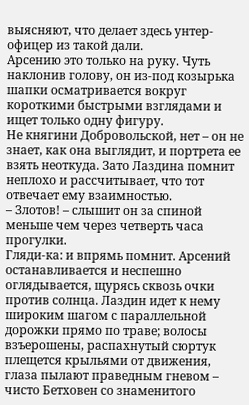выясняют, что делает здесь унтер-офицер из такой дали.
Арсению это только на руку. Чуть наклонив голову, он из-под козырька шапки осматривается вокруг короткими быстрыми взглядами и ищет только одну фигуру.
Не княгини Добровольской, нет – он не знает, как она выглядит, и портрета ее взять неоткуда. Зато Лаздина помнит неплохо и рассчитывает, что тот отвечает ему взаимностью.
– Злотов! – слышит он за спиной меньше чем через четверть часа прогулки.
Гляди-ка: и впрямь помнит. Арсений останавливается и неспешно оглядывается, щурясь сквозь очки против солнца. Лаздин идет к нему широким шагом с параллельной дорожки прямо по траве; волосы взъерошены, распахнутый сюртук плещется крыльями от движения, глаза пылают праведным гневом – чисто Бетховен со знаменитого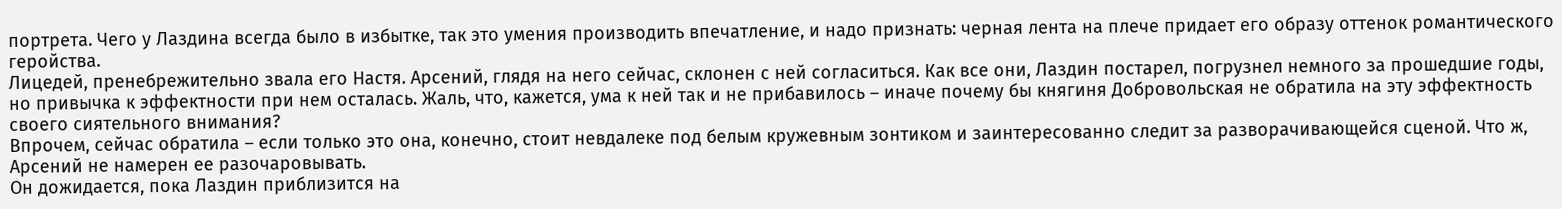портрета. Чего у Лаздина всегда было в избытке, так это умения производить впечатление, и надо признать: черная лента на плече придает его образу оттенок романтического геройства.
Лицедей, пренебрежительно звала его Настя. Арсений, глядя на него сейчас, склонен с ней согласиться. Как все они, Лаздин постарел, погрузнел немного за прошедшие годы, но привычка к эффектности при нем осталась. Жаль, что, кажется, ума к ней так и не прибавилось – иначе почему бы княгиня Добровольская не обратила на эту эффектность своего сиятельного внимания?
Впрочем, сейчас обратила – если только это она, конечно, стоит невдалеке под белым кружевным зонтиком и заинтересованно следит за разворачивающейся сценой. Что ж, Арсений не намерен ее разочаровывать.
Он дожидается, пока Лаздин приблизится на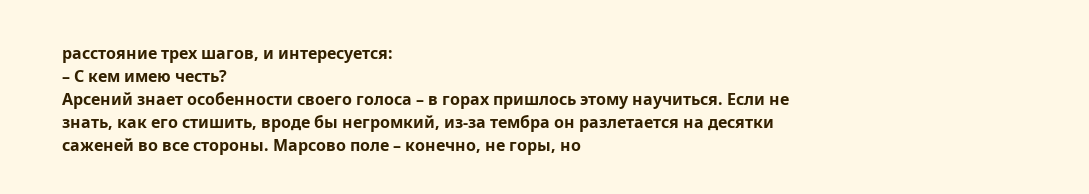расстояние трех шагов, и интересуется:
– С кем имею честь?
Арсений знает особенности своего голоса – в горах пришлось этому научиться. Если не знать, как его стишить, вроде бы негромкий, из-за тембра он разлетается на десятки саженей во все стороны. Марсово поле – конечно, не горы, но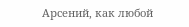Арсений, как любой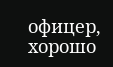офицер, хорошо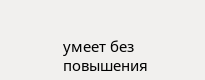умеет без повышения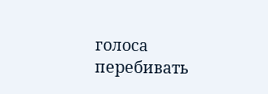голоса перебивать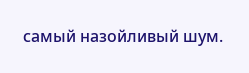самый назойливый шум.